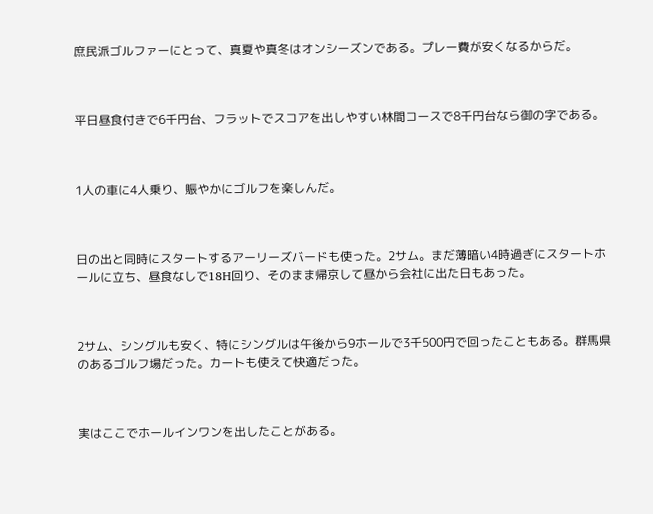庶民派ゴルファーにとって、真夏や真冬はオンシーズンである。プレー費が安くなるからだ。



平日昼食付きで6千円台、フラットでスコアを出しやすい林間コースで8千円台なら御の字である。



1人の車に4人乗り、賑やかにゴルフを楽しんだ。



日の出と同時にスタートするアーリーズバードも使った。2サム。まだ薄暗い4時過ぎにスタートホールに立ち、昼食なしで18H回り、そのまま帰京して昼から会社に出た日もあった。



2サム、シングルも安く、特にシングルは午後から9ホールで3千500円で回ったこともある。群馬県のあるゴルフ場だった。カートも使えて快適だった。



実はここでホールインワンを出したことがある。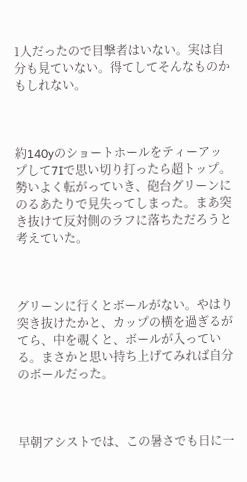1人だったので目撃者はいない。実は自分も見ていない。得てしてそんなものかもしれない。



約140yのショートホールをティーアップして7Iで思い切り打ったら超トップ。勢いよく転がっていき、砲台グリーンにのるあたりで見失ってしまった。まあ突き抜けて反対側のラフに落ちただろうと考えていた。



グリーンに行くとボールがない。やはり突き抜けたかと、カップの横を過ぎるがてら、中を覗くと、ボールが入っている。まさかと思い持ち上げてみれば自分のボールだった。



早朝アシストでは、この暑さでも日に一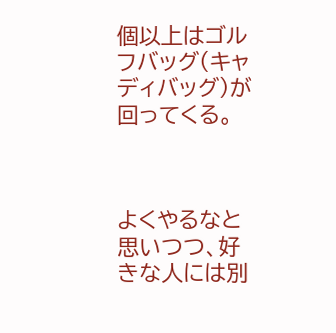個以上はゴルフバッグ(キャディバッグ)が回ってくる。



よくやるなと思いつつ、好きな人には別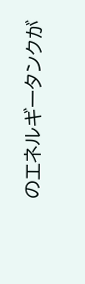のエネルギータンクが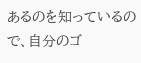あるのを知っているので、自分のゴ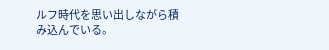ルフ時代を思い出しながら積み込んでいる。